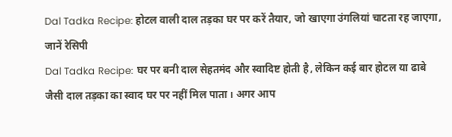Dal Tadka Recipe: होटल वाली दाल तड़का घर पर करें तैयार, जो खाएगा उंगलियां चाटता रह जाएगा, जानें रेसिपी
Dal Tadka Recipe: घर पर बनी दाल सेहतमंद और स्वादिष्ट होती है, लेकिन कई बार होटल या ढाबे जैसी दाल तड़का का स्वाद घर पर नहीं मिल पाता। अगर आप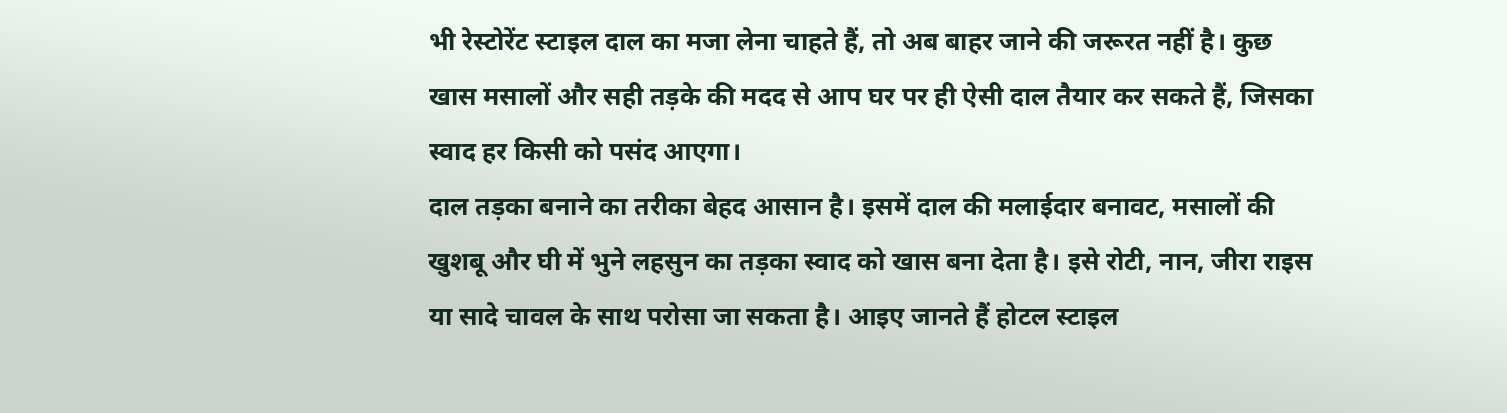भी रेस्टोरेंट स्टाइल दाल का मजा लेना चाहते हैं, तो अब बाहर जाने की जरूरत नहीं है। कुछ खास मसालों और सही तड़के की मदद से आप घर पर ही ऐसी दाल तैयार कर सकते हैं, जिसका स्वाद हर किसी को पसंद आएगा।
दाल तड़का बनाने का तरीका बेहद आसान है। इसमें दाल की मलाईदार बनावट, मसालों की खुशबू और घी में भुने लहसुन का तड़का स्वाद को खास बना देता है। इसे रोटी, नान, जीरा राइस या सादे चावल के साथ परोसा जा सकता है। आइए जानते हैं होटल स्टाइल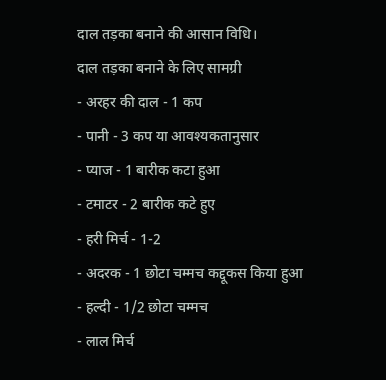दाल तड़का बनाने की आसान विधि।
दाल तड़का बनाने के लिए सामग्री
- अरहर की दाल - 1 कप
- पानी - 3 कप या आवश्यकतानुसार
- प्याज - 1 बारीक कटा हुआ
- टमाटर - 2 बारीक कटे हुए
- हरी मिर्च - 1-2
- अदरक - 1 छोटा चम्मच कद्दूकस किया हुआ
- हल्दी - 1/2 छोटा चम्मच
- लाल मिर्च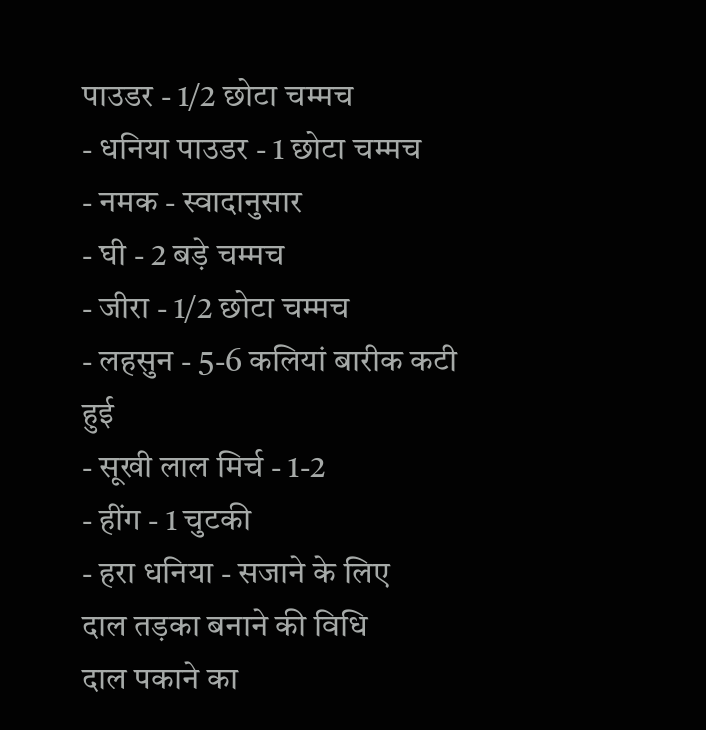पाउडर - 1/2 छोटा चम्मच
- धनिया पाउडर - 1 छोटा चम्मच
- नमक - स्वादानुसार
- घी - 2 बड़े चम्मच
- जीरा - 1/2 छोटा चम्मच
- लहसुन - 5-6 कलियां बारीक कटी हुई
- सूखी लाल मिर्च - 1-2
- हींग - 1 चुटकी
- हरा धनिया - सजाने के लिए
दाल तड़का बनाने की विधि
दाल पकाने का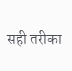सही तरीका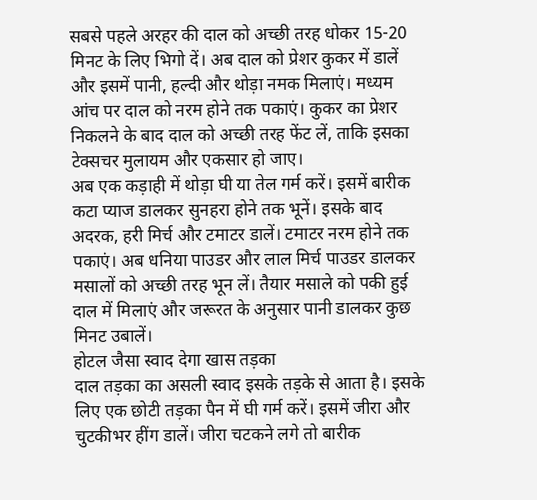सबसे पहले अरहर की दाल को अच्छी तरह धोकर 15-20 मिनट के लिए भिगो दें। अब दाल को प्रेशर कुकर में डालें और इसमें पानी, हल्दी और थोड़ा नमक मिलाएं। मध्यम आंच पर दाल को नरम होने तक पकाएं। कुकर का प्रेशर निकलने के बाद दाल को अच्छी तरह फेंट लें, ताकि इसका टेक्सचर मुलायम और एकसार हो जाए।
अब एक कड़ाही में थोड़ा घी या तेल गर्म करें। इसमें बारीक कटा प्याज डालकर सुनहरा होने तक भूनें। इसके बाद अदरक, हरी मिर्च और टमाटर डालें। टमाटर नरम होने तक पकाएं। अब धनिया पाउडर और लाल मिर्च पाउडर डालकर मसालों को अच्छी तरह भून लें। तैयार मसाले को पकी हुई दाल में मिलाएं और जरूरत के अनुसार पानी डालकर कुछ मिनट उबालें।
होटल जैसा स्वाद देगा खास तड़का
दाल तड़का का असली स्वाद इसके तड़के से आता है। इसके लिए एक छोटी तड़का पैन में घी गर्म करें। इसमें जीरा और चुटकीभर हींग डालें। जीरा चटकने लगे तो बारीक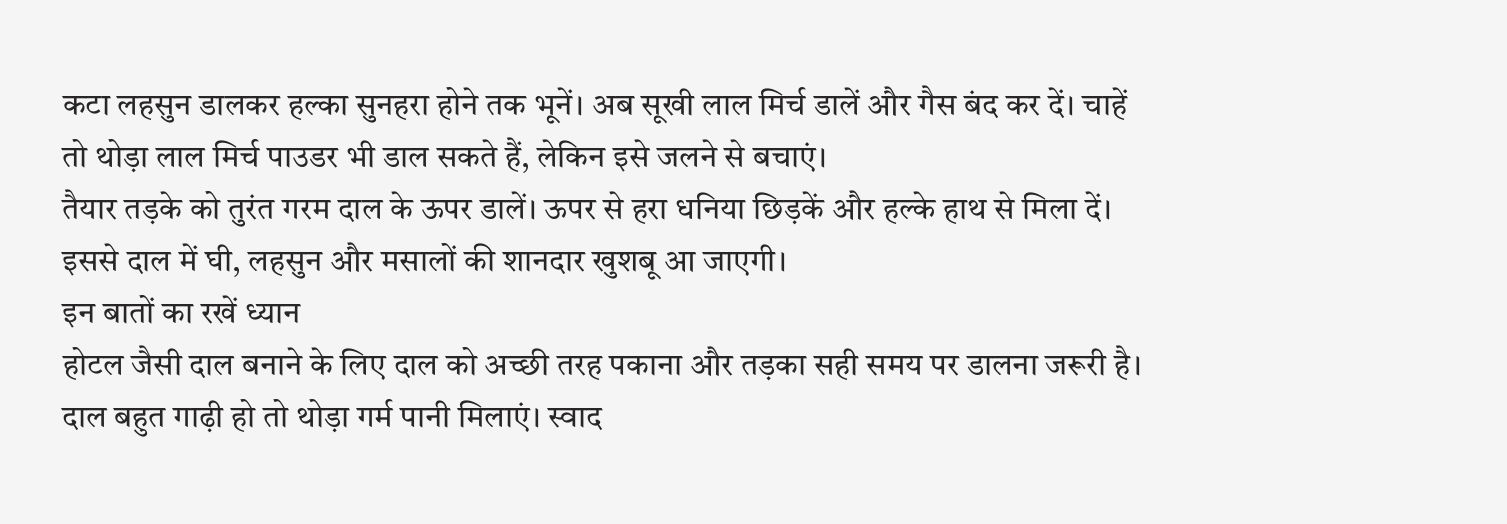कटा लहसुन डालकर हल्का सुनहरा होने तक भूनें। अब सूखी लाल मिर्च डालें और गैस बंद कर दें। चाहें तो थोड़ा लाल मिर्च पाउडर भी डाल सकते हैं, लेकिन इसे जलने से बचाएं।
तैयार तड़के को तुरंत गरम दाल के ऊपर डालें। ऊपर से हरा धनिया छिड़कें और हल्के हाथ से मिला दें। इससे दाल में घी, लहसुन और मसालों की शानदार खुशबू आ जाएगी।
इन बातों का रखें ध्यान
होटल जैसी दाल बनाने के लिए दाल को अच्छी तरह पकाना और तड़का सही समय पर डालना जरूरी है। दाल बहुत गाढ़ी हो तो थोड़ा गर्म पानी मिलाएं। स्वाद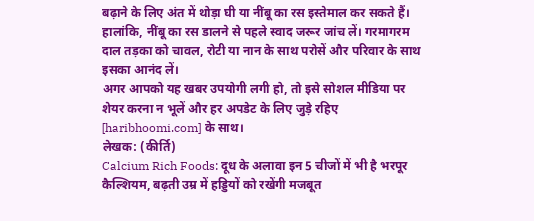बढ़ाने के लिए अंत में थोड़ा घी या नींबू का रस इस्तेमाल कर सकते हैं। हालांकि, नींबू का रस डालने से पहले स्वाद जरूर जांच लें। गरमागरम दाल तड़का को चावल, रोटी या नान के साथ परोसें और परिवार के साथ इसका आनंद लें।
अगर आपको यह खबर उपयोगी लगी हो, तो इसे सोशल मीडिया पर शेयर करना न भूलें और हर अपडेट के लिए जुड़े रहिए [haribhoomi.com] के साथ।
लेखक: (कीर्ति)
Calcium Rich Foods: दूध के अलावा इन 5 चीजों में भी है भरपूर कैल्शियम, बढ़ती उम्र में हड्डियों को रखेंगी मजबूत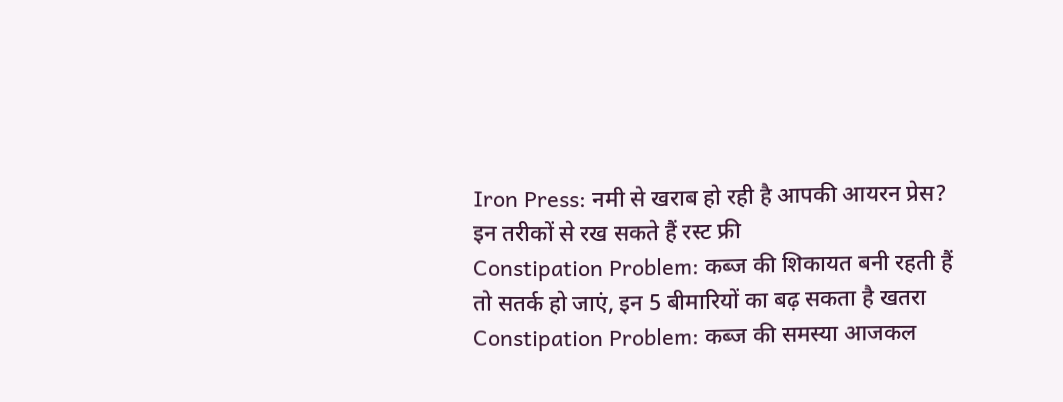Iron Press: नमी से खराब हो रही है आपकी आयरन प्रेस? इन तरीकों से रख सकते हैं रस्ट फ्री
Constipation Problem: कब्ज की शिकायत बनी रहती हैं तो सतर्क हो जाएं, इन 5 बीमारियों का बढ़ सकता है खतरा
Constipation Problem: कब्ज की समस्या आजकल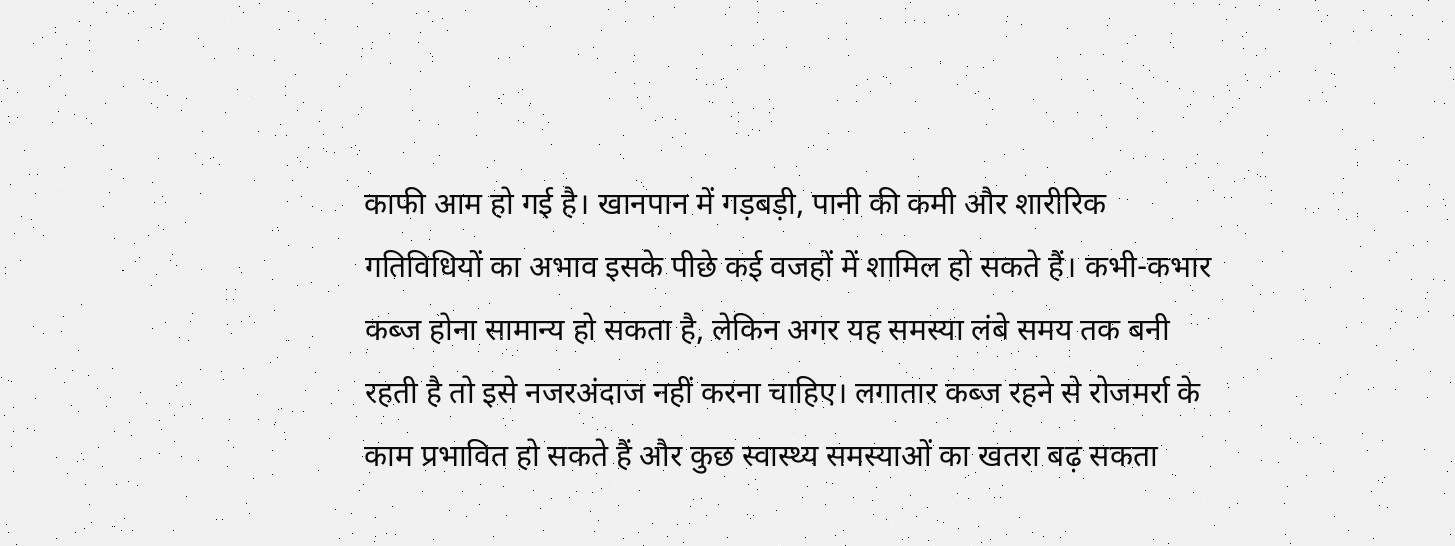काफी आम हो गई है। खानपान में गड़बड़ी, पानी की कमी और शारीरिक गतिविधियों का अभाव इसके पीछे कई वजहों में शामिल हो सकते हैं। कभी-कभार कब्ज होना सामान्य हो सकता है, लेकिन अगर यह समस्या लंबे समय तक बनी रहती है तो इसे नजरअंदाज नहीं करना चाहिए। लगातार कब्ज रहने से रोजमर्रा के काम प्रभावित हो सकते हैं और कुछ स्वास्थ्य समस्याओं का खतरा बढ़ सकता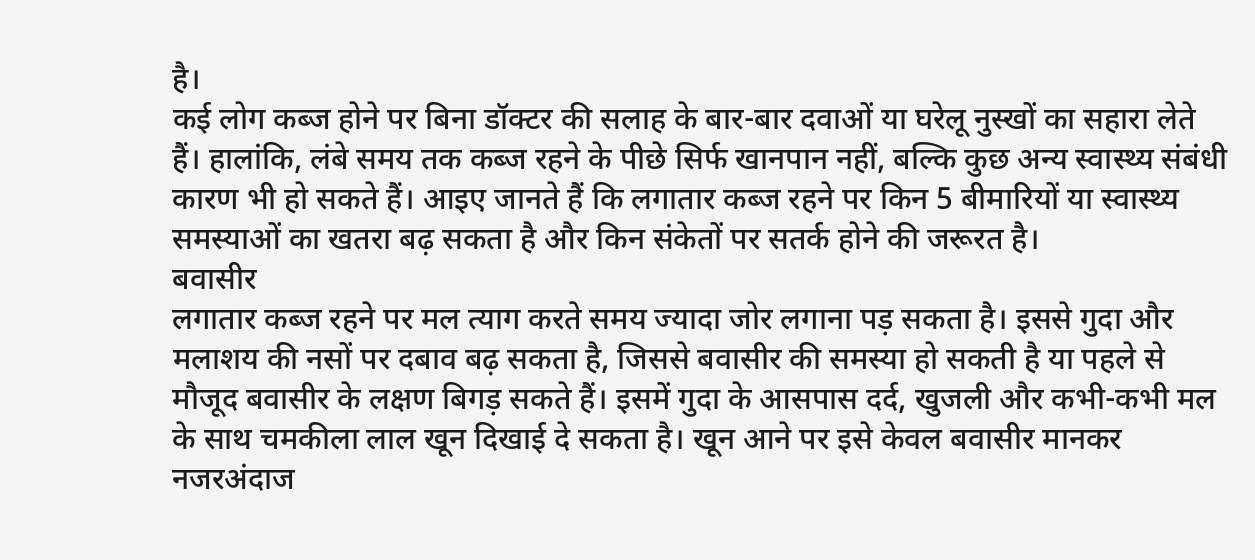है।
कई लोग कब्ज होने पर बिना डॉक्टर की सलाह के बार-बार दवाओं या घरेलू नुस्खों का सहारा लेते हैं। हालांकि, लंबे समय तक कब्ज रहने के पीछे सिर्फ खानपान नहीं, बल्कि कुछ अन्य स्वास्थ्य संबंधी कारण भी हो सकते हैं। आइए जानते हैं कि लगातार कब्ज रहने पर किन 5 बीमारियों या स्वास्थ्य समस्याओं का खतरा बढ़ सकता है और किन संकेतों पर सतर्क होने की जरूरत है।
बवासीर
लगातार कब्ज रहने पर मल त्याग करते समय ज्यादा जोर लगाना पड़ सकता है। इससे गुदा और मलाशय की नसों पर दबाव बढ़ सकता है, जिससे बवासीर की समस्या हो सकती है या पहले से मौजूद बवासीर के लक्षण बिगड़ सकते हैं। इसमें गुदा के आसपास दर्द, खुजली और कभी-कभी मल के साथ चमकीला लाल खून दिखाई दे सकता है। खून आने पर इसे केवल बवासीर मानकर नजरअंदाज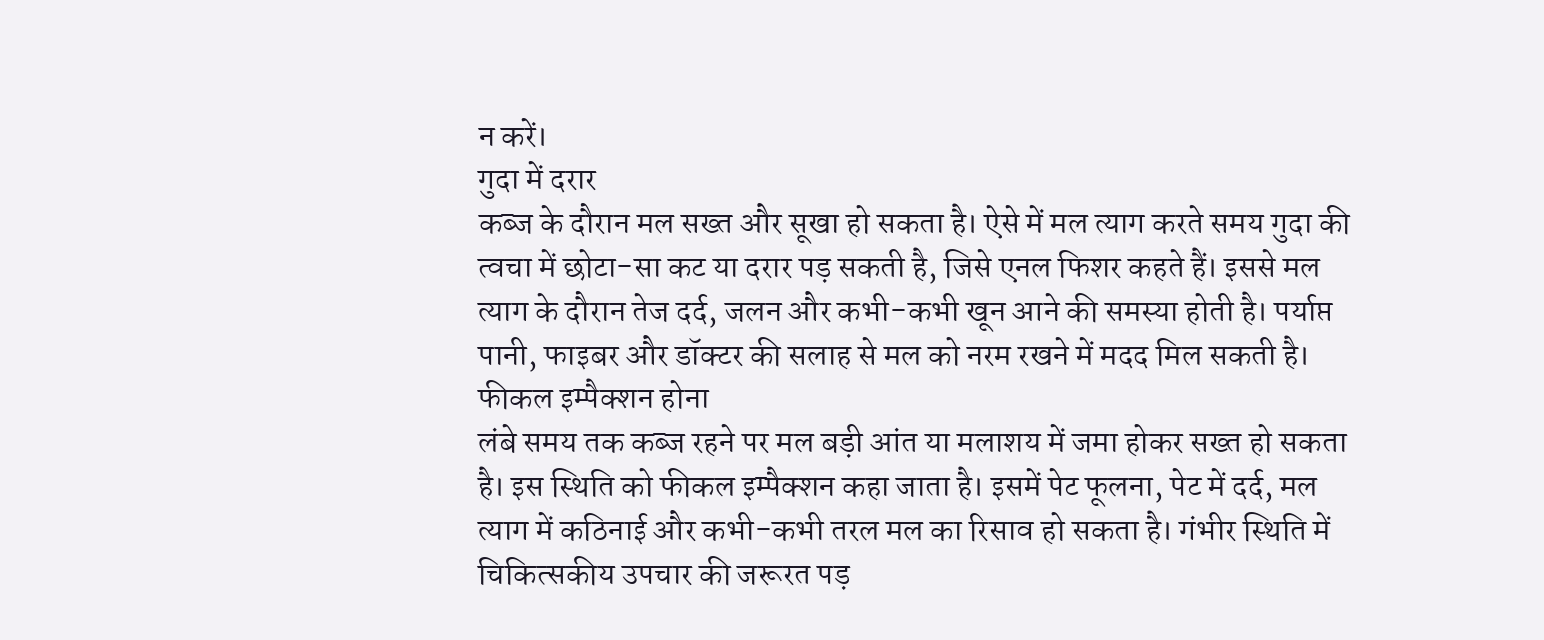न करें।
गुदा में दरार
कब्ज के दौरान मल सख्त और सूखा हो सकता है। ऐसे में मल त्याग करते समय गुदा की त्वचा में छोटा-सा कट या दरार पड़ सकती है, जिसे एनल फिशर कहते हैं। इससे मल त्याग के दौरान तेज दर्द, जलन और कभी-कभी खून आने की समस्या होती है। पर्याप्त पानी, फाइबर और डॉक्टर की सलाह से मल को नरम रखने में मदद मिल सकती है।
फीकल इम्पैक्शन होना
लंबे समय तक कब्ज रहने पर मल बड़ी आंत या मलाशय में जमा होकर सख्त हो सकता है। इस स्थिति को फीकल इम्पैक्शन कहा जाता है। इसमें पेट फूलना, पेट में दर्द, मल त्याग में कठिनाई और कभी-कभी तरल मल का रिसाव हो सकता है। गंभीर स्थिति में चिकित्सकीय उपचार की जरूरत पड़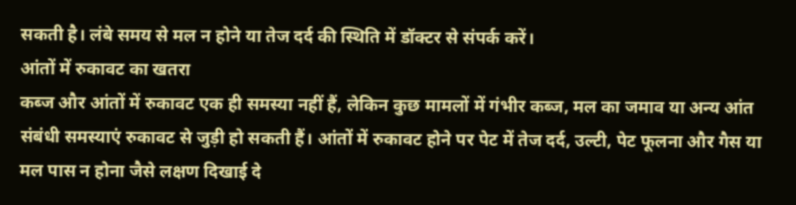सकती है। लंबे समय से मल न होने या तेज दर्द की स्थिति में डॉक्टर से संपर्क करें।
आंतों में रुकावट का खतरा
कब्ज और आंतों में रुकावट एक ही समस्या नहीं हैं, लेकिन कुछ मामलों में गंभीर कब्ज, मल का जमाव या अन्य आंत संबंधी समस्याएं रुकावट से जुड़ी हो सकती हैं। आंतों में रुकावट होने पर पेट में तेज दर्द, उल्टी, पेट फूलना और गैस या मल पास न होना जैसे लक्षण दिखाई दे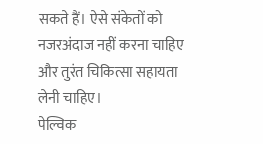सकते हैं। ऐसे संकेतों को नजरअंदाज नहीं करना चाहिए और तुरंत चिकित्सा सहायता लेनी चाहिए।
पेल्विक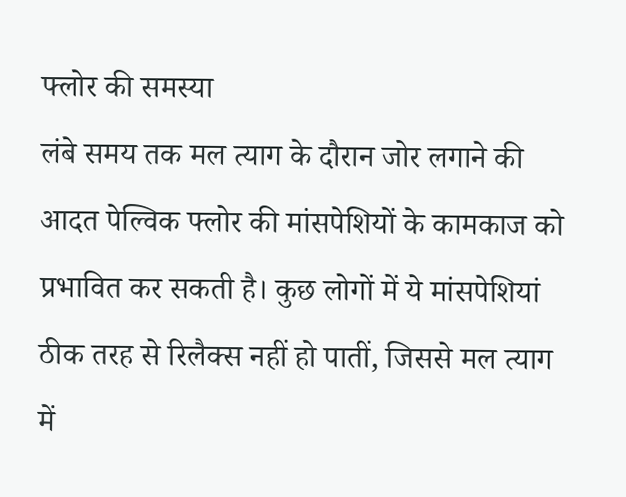फ्लोर की समस्या
लंबे समय तक मल त्याग के दौरान जोर लगाने की आदत पेल्विक फ्लोर की मांसपेशियों के कामकाज को प्रभावित कर सकती है। कुछ लोगों में ये मांसपेशियां ठीक तरह से रिलैक्स नहीं हो पातीं, जिससे मल त्याग में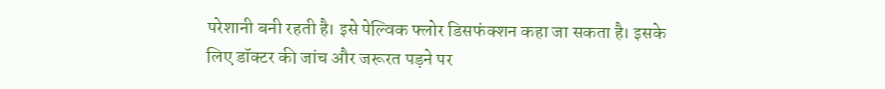परेशानी बनी रहती है। इसे पेल्विक फ्लोर डिसफंक्शन कहा जा सकता है। इसके लिए डॉक्टर की जांच और जरूरत पड़ने पर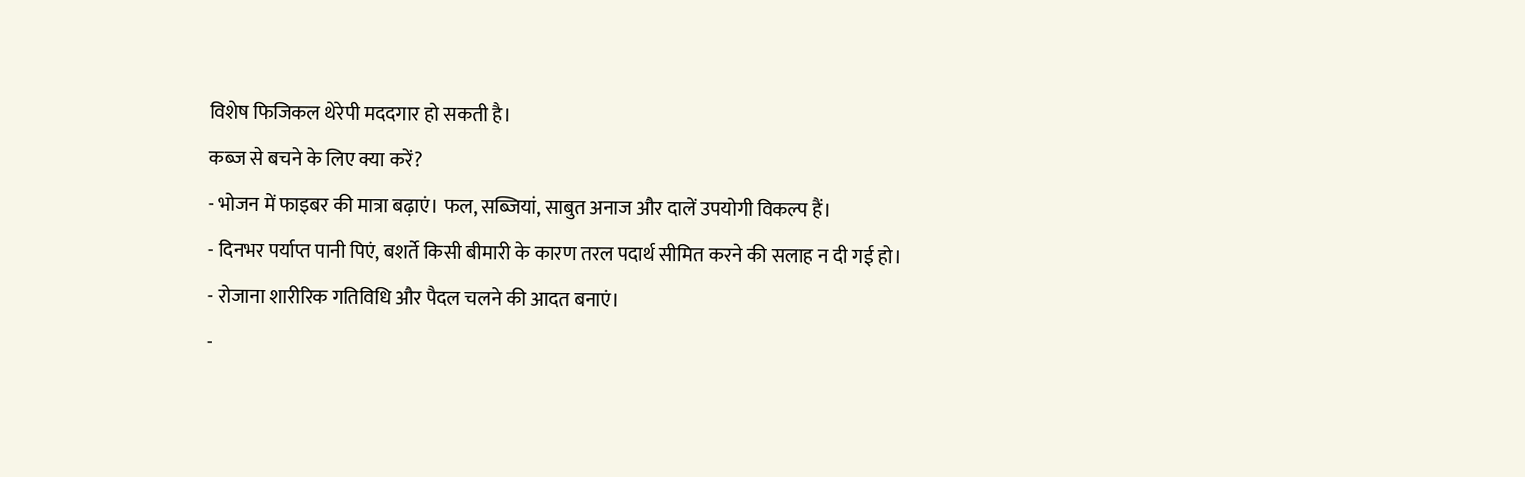विशेष फिजिकल थेरेपी मददगार हो सकती है।
कब्ज से बचने के लिए क्या करें?
- भोजन में फाइबर की मात्रा बढ़ाएं। फल, सब्जियां, साबुत अनाज और दालें उपयोगी विकल्प हैं।
- दिनभर पर्याप्त पानी पिएं, बशर्ते किसी बीमारी के कारण तरल पदार्थ सीमित करने की सलाह न दी गई हो।
- रोजाना शारीरिक गतिविधि और पैदल चलने की आदत बनाएं।
-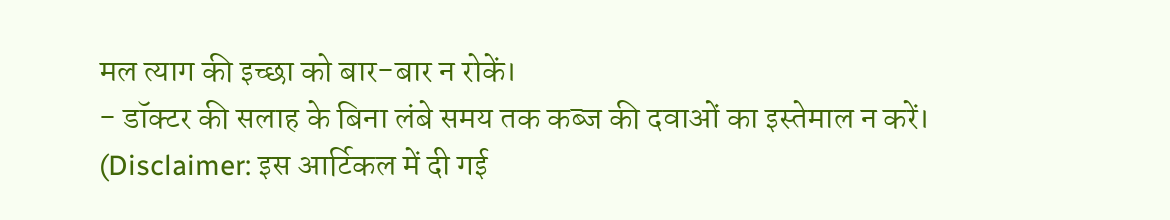मल त्याग की इच्छा को बार-बार न रोकें।
- डॉक्टर की सलाह के बिना लंबे समय तक कब्ज की दवाओं का इस्तेमाल न करें।
(Disclaimer: इस आर्टिकल में दी गई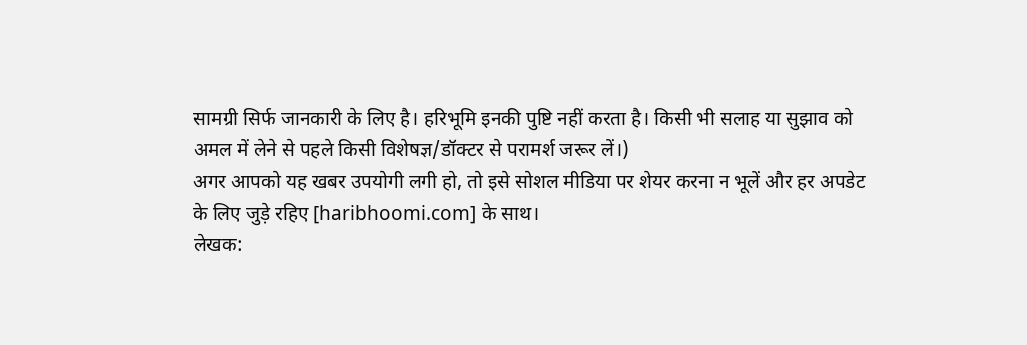सामग्री सिर्फ जानकारी के लिए है। हरिभूमि इनकी पुष्टि नहीं करता है। किसी भी सलाह या सुझाव को अमल में लेने से पहले किसी विशेषज्ञ/डॉक्टर से परामर्श जरूर लें।)
अगर आपको यह खबर उपयोगी लगी हो, तो इसे सोशल मीडिया पर शेयर करना न भूलें और हर अपडेट के लिए जुड़े रहिए [haribhoomi.com] के साथ।
लेखक: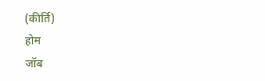(कीर्ति)
होम
जॉब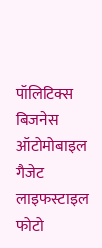पॉलिटिक्स
बिजनेस
ऑटोमोबाइल
गैजेट
लाइफस्टाइल
फोटो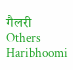गैलरी
Others
Haribhoomi